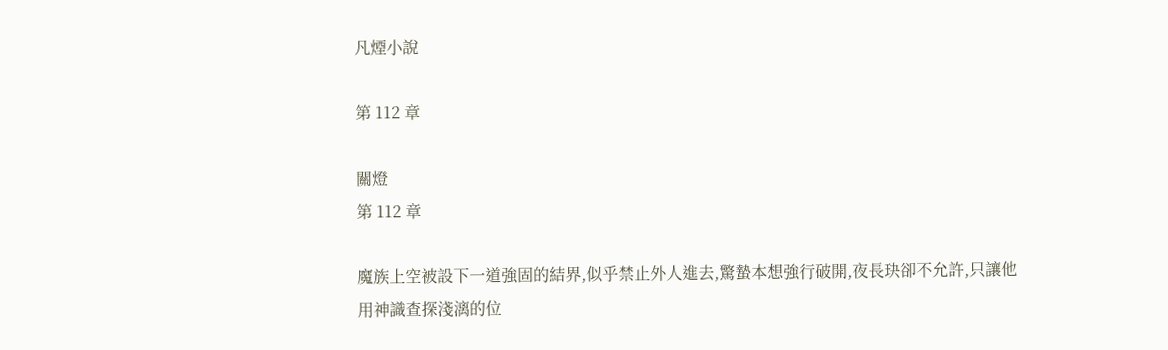凡煙小說

第 112 章

關燈
第 112 章

魔族上空被設下一道強固的結界,似乎禁止外人進去,驚蟄本想強行破開,夜長玦卻不允許,只讓他用神識查探淺漓的位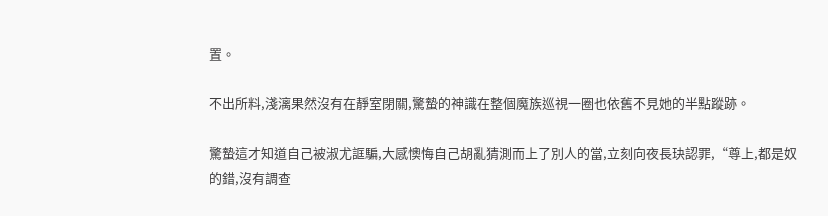置。

不出所料,淺漓果然沒有在靜室閉關,驚蟄的神識在整個魔族巡視一圈也依舊不見她的半點蹤跡。

驚蟄這才知道自己被淑尤誆騙,大感懊悔自己胡亂猜測而上了別人的當,立刻向夜長玦認罪,“尊上,都是奴的錯,沒有調查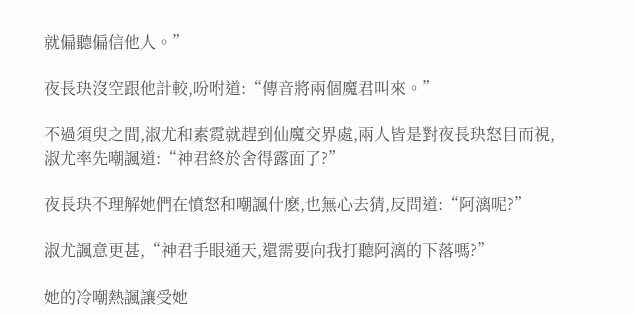就偏聽偏信他人。”

夜長玦沒空跟他計較,吩咐道:“傳音將兩個魔君叫來。”

不過須臾之間,淑尤和素霓就趕到仙魔交界處,兩人皆是對夜長玦怒目而視,淑尤率先嘲諷道:“神君終於舍得露面了?”

夜長玦不理解她們在憤怒和嘲諷什麽,也無心去猜,反問道:“阿漓呢?”

淑尤諷意更甚,“神君手眼通天,還需要向我打聽阿漓的下落嗎?”

她的冷嘲熱諷讓受她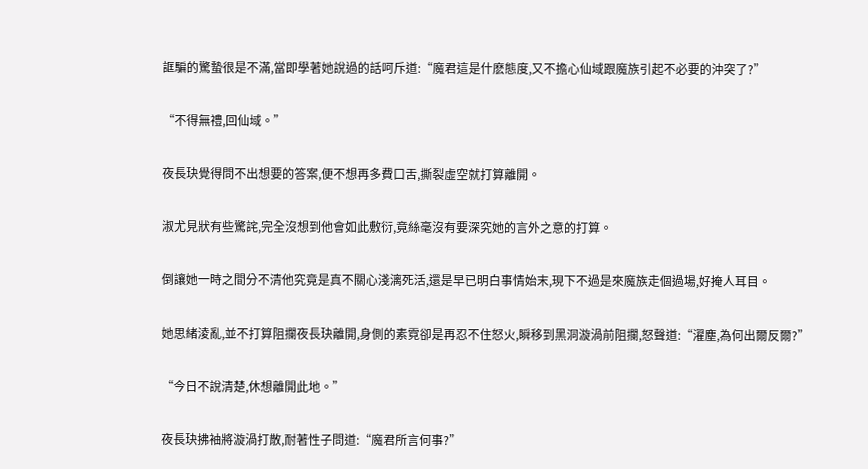誆騙的驚蟄很是不滿,當即學著她說過的話呵斥道:“魔君這是什麽態度,又不擔心仙域跟魔族引起不必要的沖突了?”

“不得無禮,回仙域。”

夜長玦覺得問不出想要的答案,便不想再多費口舌,撕裂虛空就打算離開。

淑尤見狀有些驚詫,完全沒想到他會如此敷衍,竟絲毫沒有要深究她的言外之意的打算。

倒讓她一時之間分不清他究竟是真不關心淺漓死活,還是早已明白事情始末,現下不過是來魔族走個過場,好掩人耳目。

她思緒淩亂,並不打算阻攔夜長玦離開,身側的素霓卻是再忍不住怒火,瞬移到黑洞漩渦前阻攔,怒聲道:“濯塵,為何出爾反爾?”

“今日不說清楚,休想離開此地。”

夜長玦拂袖將漩渦打散,耐著性子問道:“魔君所言何事?”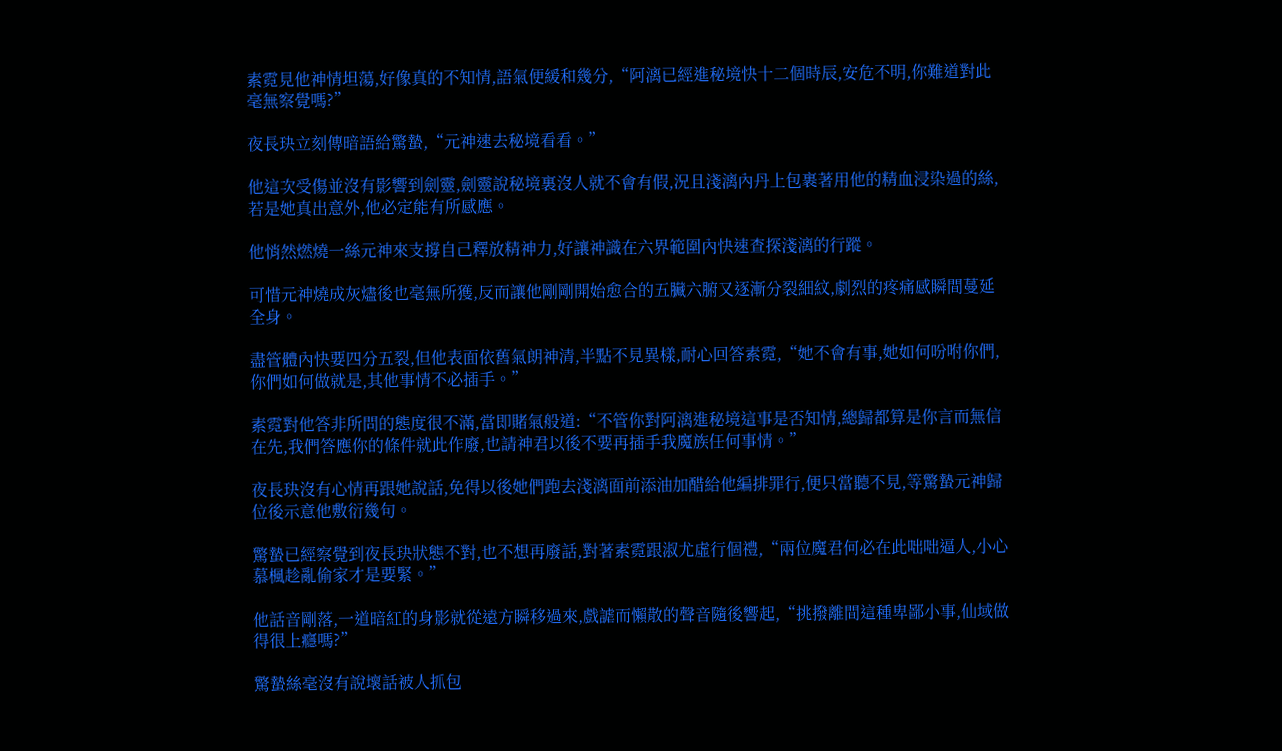素霓見他神情坦蕩,好像真的不知情,語氣便緩和幾分,“阿漓已經進秘境快十二個時辰,安危不明,你難道對此毫無察覺嗎?”

夜長玦立刻傳暗語給驚蟄,“元神速去秘境看看。”

他這次受傷並沒有影響到劍靈,劍靈說秘境裏沒人就不會有假,況且淺漓內丹上包裹著用他的精血浸染過的絲,若是她真出意外,他必定能有所感應。

他悄然燃燒一絲元神來支撐自己釋放精神力,好讓神識在六界範圍內快速查探淺漓的行蹤。

可惜元神燒成灰燼後也毫無所獲,反而讓他剛剛開始愈合的五臟六腑又逐漸分裂細紋,劇烈的疼痛感瞬間蔓延全身。

盡管體內快要四分五裂,但他表面依舊氣朗神清,半點不見異樣,耐心回答素霓,“她不會有事,她如何吩咐你們,你們如何做就是,其他事情不必插手。”

素霓對他答非所問的態度很不滿,當即賭氣般道:“不管你對阿漓進秘境這事是否知情,總歸都算是你言而無信在先,我們答應你的條件就此作廢,也請神君以後不要再插手我魔族任何事情。”

夜長玦沒有心情再跟她說話,免得以後她們跑去淺漓面前添油加醋給他編排罪行,便只當聽不見,等驚蟄元神歸位後示意他敷衍幾句。

驚蟄已經察覺到夜長玦狀態不對,也不想再廢話,對著素霓跟淑尤虛行個禮,“兩位魔君何必在此咄咄逼人,小心慕楓趁亂偷家才是要緊。”

他話音剛落,一道暗紅的身影就從遠方瞬移過來,戲謔而懶散的聲音隨後響起,“挑撥離間這種卑鄙小事,仙域做得很上癮嗎?”

驚蟄絲毫沒有說壞話被人抓包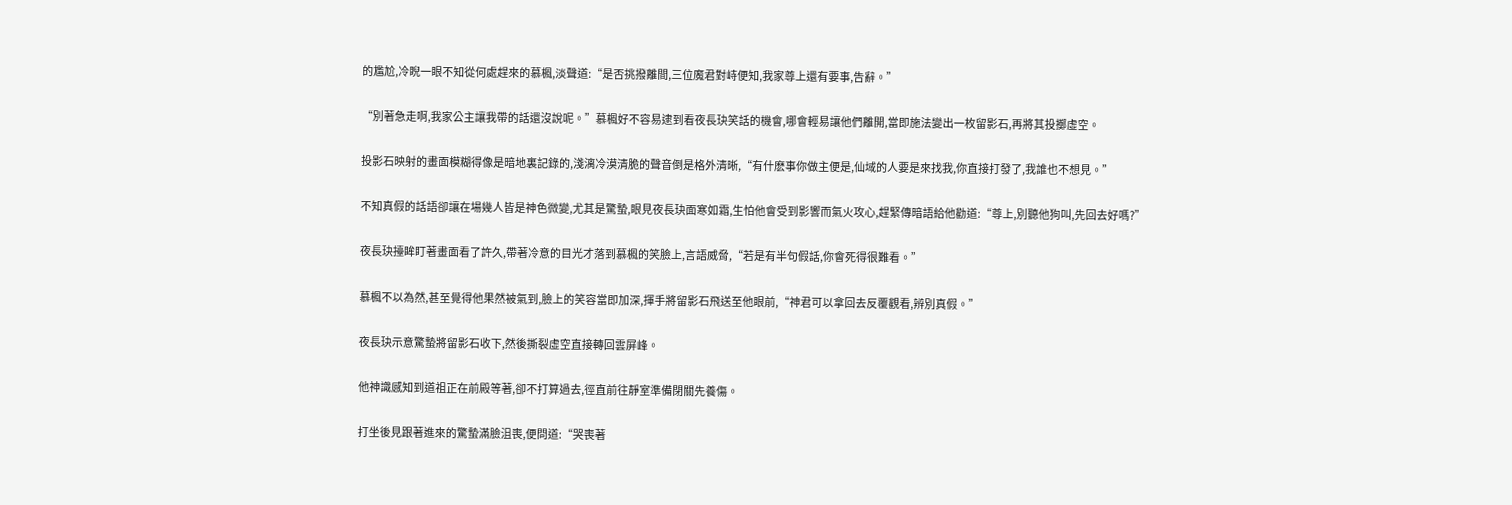的尷尬,冷睨一眼不知從何處趕來的慕楓,淡聲道:“是否挑撥離間,三位魔君對峙便知,我家尊上還有要事,告辭。”

“別著急走啊,我家公主讓我帶的話還沒說呢。”慕楓好不容易逮到看夜長玦笑話的機會,哪會輕易讓他們離開,當即施法變出一枚留影石,再將其投擲虛空。

投影石映射的畫面模糊得像是暗地裏記錄的,淺漓冷漠清脆的聲音倒是格外清晰,“有什麽事你做主便是,仙域的人要是來找我,你直接打發了,我誰也不想見。”

不知真假的話語卻讓在場幾人皆是神色微變,尤其是驚蟄,眼見夜長玦面寒如霜,生怕他會受到影響而氣火攻心,趕緊傳暗語給他勸道:“尊上,別聽他狗叫,先回去好嗎?”

夜長玦擡眸盯著畫面看了許久,帶著冷意的目光才落到慕楓的笑臉上,言語威脅,“若是有半句假話,你會死得很難看。”

慕楓不以為然,甚至覺得他果然被氣到,臉上的笑容當即加深,揮手將留影石飛送至他眼前,“神君可以拿回去反覆觀看,辨別真假。”

夜長玦示意驚蟄將留影石收下,然後撕裂虛空直接轉回雲屏峰。

他神識感知到道祖正在前殿等著,卻不打算過去,徑直前往靜室準備閉關先養傷。

打坐後見跟著進來的驚蟄滿臉沮喪,便問道:“哭喪著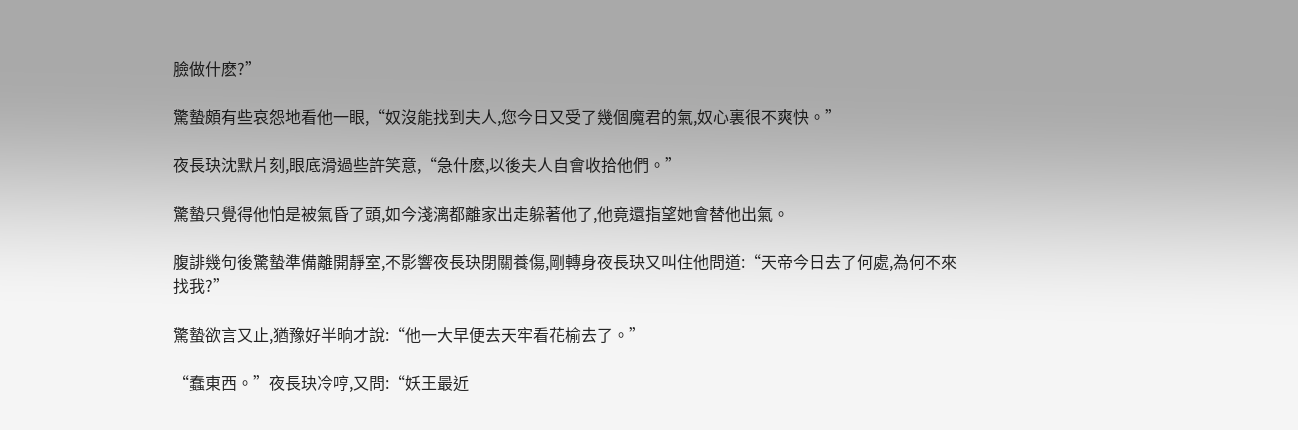臉做什麽?”

驚蟄頗有些哀怨地看他一眼,“奴沒能找到夫人,您今日又受了幾個魔君的氣,奴心裏很不爽快。”

夜長玦沈默片刻,眼底滑過些許笑意,“急什麽,以後夫人自會收拾他們。”

驚蟄只覺得他怕是被氣昏了頭,如今淺漓都離家出走躲著他了,他竟還指望她會替他出氣。

腹誹幾句後驚蟄準備離開靜室,不影響夜長玦閉關養傷,剛轉身夜長玦又叫住他問道:“天帝今日去了何處,為何不來找我?”

驚蟄欲言又止,猶豫好半晌才說:“他一大早便去天牢看花榆去了。”

“蠢東西。”夜長玦冷哼,又問:“妖王最近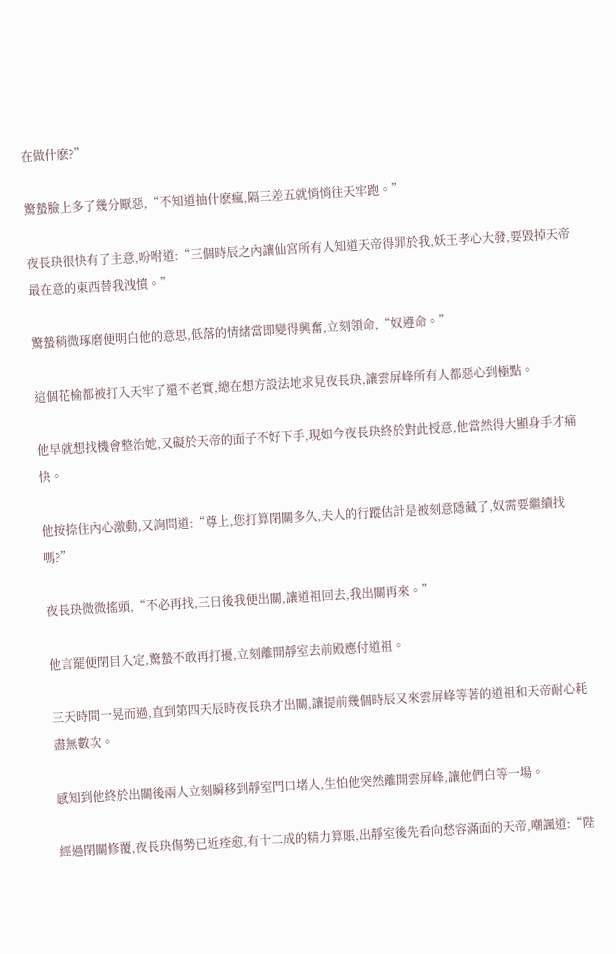在做什麽?”

驚蟄臉上多了幾分厭惡,“不知道抽什麽瘋,隔三差五就悄悄往天牢跑。”

夜長玦很快有了主意,吩咐道:“三個時辰之內讓仙宮所有人知道天帝得罪於我,妖王孝心大發,要毀掉天帝最在意的東西替我洩憤。”

驚蟄稍微琢磨便明白他的意思,低落的情緒當即變得興奮,立刻領命,“奴遵命。”

這個花榆都被打入天牢了還不老實,總在想方設法地求見夜長玦,讓雲屏峰所有人都惡心到極點。

他早就想找機會整治她,又礙於天帝的面子不好下手,現如今夜長玦終於對此授意,他當然得大顯身手才痛快。

他按捺住內心激動,又詢問道:“尊上,您打算閉關多久,夫人的行蹤估計是被刻意隱藏了,奴需要繼續找嗎?”

夜長玦微微搖頭,“不必再找,三日後我便出關,讓道祖回去,我出關再來。”

他言罷便閉目入定,驚蟄不敢再打擾,立刻離開靜室去前殿應付道祖。

三天時間一晃而過,直到第四天辰時夜長玦才出關,讓提前幾個時辰又來雲屏峰等著的道祖和天帝耐心耗盡無數次。

感知到他終於出關後兩人立刻瞬移到靜室門口堵人,生怕他突然離開雲屏峰,讓他們白等一場。

經過閉關修覆,夜長玦傷勢已近痊愈,有十二成的精力算賬,出靜室後先看向愁容滿面的天帝,嘲諷道:“陛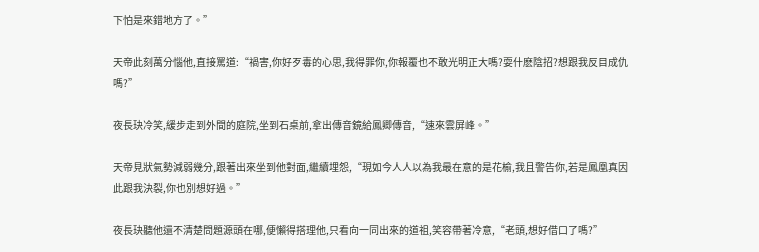下怕是來錯地方了。”

天帝此刻萬分惱他,直接罵道:“禍害,你好歹毒的心思,我得罪你,你報覆也不敢光明正大嗎?耍什麽陰招?想跟我反目成仇嗎?”

夜長玦冷笑,緩步走到外間的庭院,坐到石桌前,拿出傳音鏡給鳳卿傳音,“速來雲屏峰。”

天帝見狀氣勢減弱幾分,跟著出來坐到他對面,繼續埋怨,“現如今人人以為我最在意的是花榆,我且警告你,若是鳳凰真因此跟我決裂,你也別想好過。”

夜長玦聽他還不清楚問題源頭在哪,便懶得搭理他,只看向一同出來的道祖,笑容帶著冷意,“老頭,想好借口了嗎?”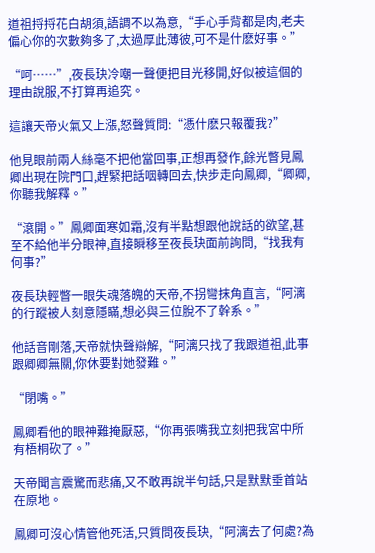道祖捋捋花白胡須,語調不以為意,“手心手背都是肉,老夫偏心你的次數夠多了,太過厚此薄彼,可不是什麽好事。”

“呵……”,夜長玦冷嘲一聲便把目光移開,好似被這個的理由說服,不打算再追究。

這讓天帝火氣又上漲,怒聲質問:“憑什麽只報覆我?”

他見眼前兩人絲毫不把他當回事,正想再發作,餘光瞥見鳳卿出現在院門口,趕緊把話咽轉回去,快步走向鳳卿,“卿卿,你聽我解釋。”

“滾開。”鳳卿面寒如霜,沒有半點想跟他說話的欲望,甚至不給他半分眼神,直接瞬移至夜長玦面前詢問,“找我有何事?”

夜長玦輕瞥一眼失魂落魄的天帝,不拐彎抹角直言,“阿漓的行蹤被人刻意隱瞞,想必與三位脫不了幹系。”

他話音剛落,天帝就快聲辯解,“阿漓只找了我跟道祖,此事跟卿卿無關,你休要對她發難。”

“閉嘴。”

鳳卿看他的眼神難掩厭惡,“你再張嘴我立刻把我宮中所有梧桐砍了。”

天帝聞言震驚而悲痛,又不敢再說半句話,只是默默垂首站在原地。

鳳卿可沒心情管他死活,只質問夜長玦,“阿漓去了何處?為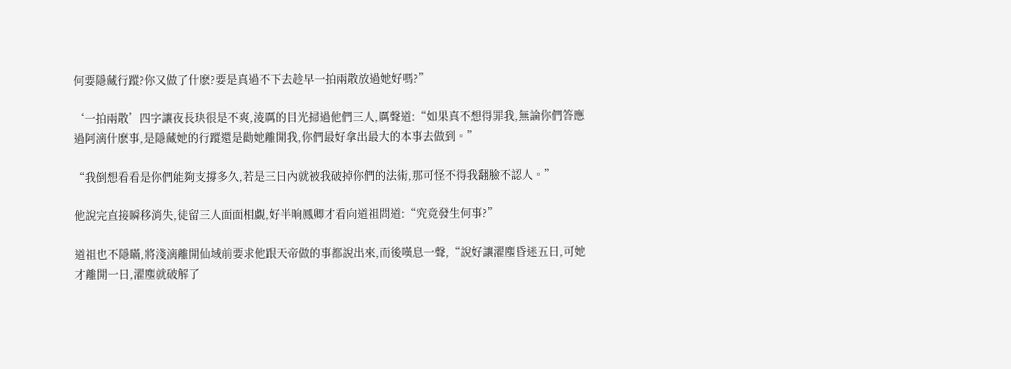何要隱藏行蹤?你又做了什麽?要是真過不下去趁早一拍兩散放過她好嗎?”

‘一拍兩散’四字讓夜長玦很是不爽,淩厲的目光掃過他們三人,厲聲道:“如果真不想得罪我,無論你們答應過阿漓什麽事,是隱藏她的行蹤還是勸她離開我,你們最好拿出最大的本事去做到。”

“我倒想看看是你們能夠支撐多久,若是三日內就被我破掉你們的法術,那可怪不得我翻臉不認人。”

他說完直接瞬移消失,徒留三人面面相覷,好半晌鳳卿才看向道祖問道:“究竟發生何事?”

道祖也不隱瞞,將淺漓離開仙域前要求他跟天帝做的事都說出來,而後嘆息一聲,“說好讓濯塵昏迷五日,可她才離開一日,濯塵就破解了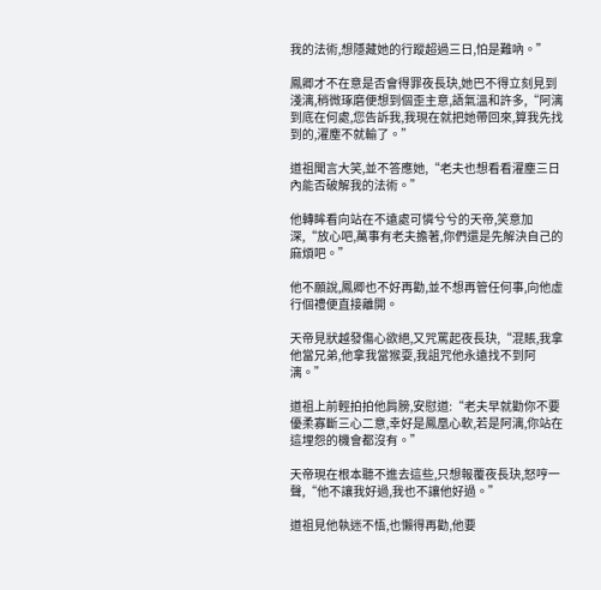我的法術,想隱藏她的行蹤超過三日,怕是難吶。”

鳳卿才不在意是否會得罪夜長玦,她巴不得立刻見到淺漓,稍微琢磨便想到個歪主意,語氣溫和許多,“阿漓到底在何處,您告訴我,我現在就把她帶回來,算我先找到的,濯塵不就輸了。”

道祖聞言大笑,並不答應她,“老夫也想看看濯塵三日內能否破解我的法術。”

他轉眸看向站在不遠處可憐兮兮的天帝,笑意加深,“放心吧,萬事有老夫擔著,你們還是先解決自己的麻煩吧。”

他不願說,鳳卿也不好再勸,並不想再管任何事,向他虛行個禮便直接離開。

天帝見狀越發傷心欲絕,又咒罵起夜長玦,“混賬,我拿他當兄弟,他拿我當猴耍,我詛咒他永遠找不到阿漓。”

道祖上前輕拍拍他肩膀,安慰道:“老夫早就勸你不要優柔寡斷三心二意,幸好是鳳凰心軟,若是阿漓,你站在這埋怨的機會都沒有。”

天帝現在根本聽不進去這些,只想報覆夜長玦,怒哼一聲,“他不讓我好過,我也不讓他好過。”

道祖見他執迷不悟,也懶得再勸,他要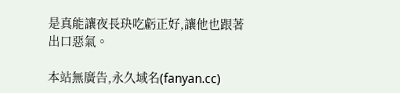是真能讓夜長玦吃虧正好,讓他也跟著出口惡氣。

本站無廣告,永久域名(fanyan.cc)